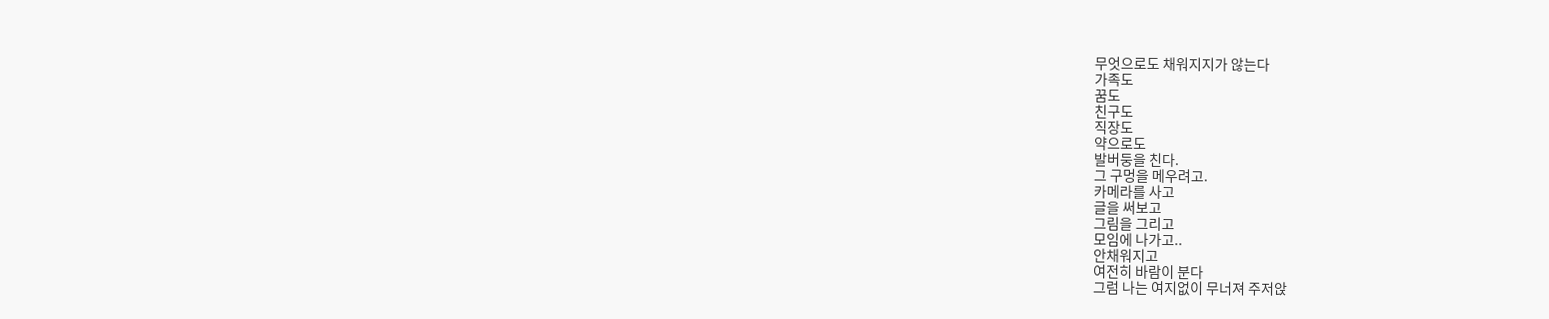무엇으로도 채워지지가 않는다
가족도
꿈도
친구도
직장도
약으로도
발버둥을 친다.
그 구멍을 메우려고.
카메라를 사고
글을 써보고
그림을 그리고
모임에 나가고..
안채워지고
여전히 바람이 분다
그럼 나는 여지없이 무너져 주저앉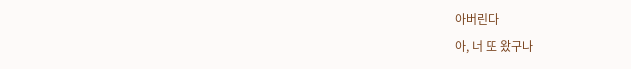아버린다
아, 너 또 왔구나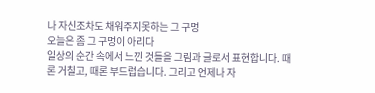나 자신조차도 채워주지못하는 그 구멍
오늘은 좀 그 구멍이 아리다
일상의 순간 속에서 느낀 것들을 그림과 글로서 표현합니다. 때론 거칠고, 때론 부드럽습니다. 그리고 언제나 자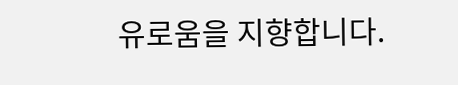유로움을 지향합니다.